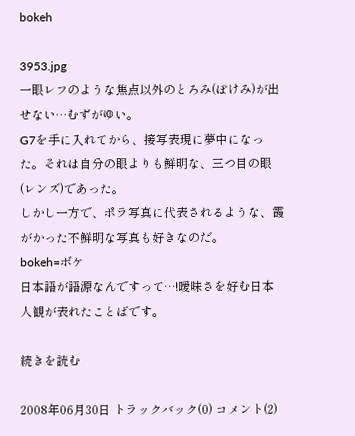bokeh

3953.jpg
一眼レフのような焦点以外のとろみ(ぼけみ)が出せない…むずがゆい。
G7を手に入れてから、接写表現に夢中になった。それは自分の眼よりも鮮明な、三つ目の眼(レンズ)であった。
しかし一方で、ポラ写真に代表されるような、霞がかった不鮮明な写真も好きなのだ。
bokeh=ボケ
日本語が語源なんですって…!曖昧さを好む日本人観が表れたことばです。

続きを読む

2008年06月30日 トラックバック(0) コメント(2)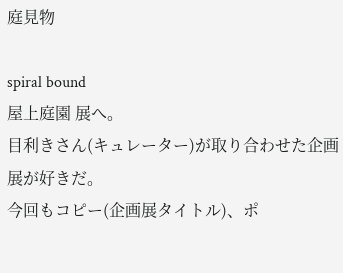庭見物

spiral bound
屋上庭園 展へ。
目利きさん(キュレーター)が取り合わせた企画展が好きだ。
今回もコピー(企画展タイトル)、ポ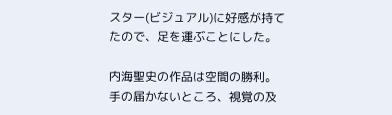スター(ビジュアル)に好感が持てたので、足を運ぶことにした。

内海聖史の作品は空間の勝利。
手の届かないところ、視覚の及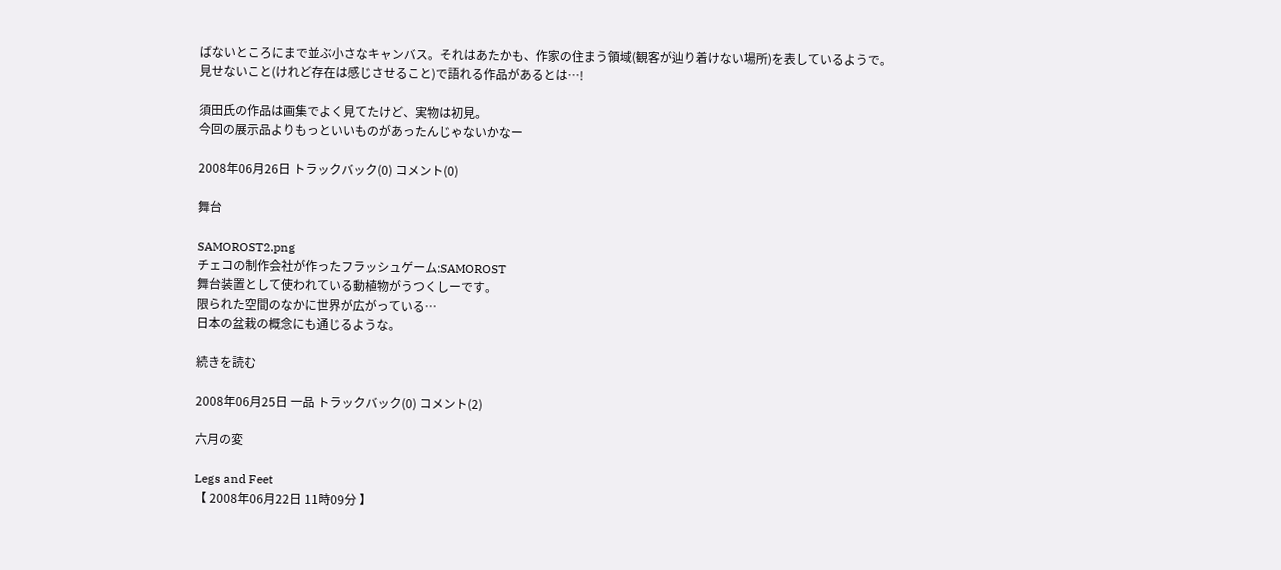ばないところにまで並ぶ小さなキャンバス。それはあたかも、作家の住まう領域(観客が辿り着けない場所)を表しているようで。
見せないこと(けれど存在は感じさせること)で語れる作品があるとは…!

須田氏の作品は画集でよく見てたけど、実物は初見。
今回の展示品よりもっといいものがあったんじゃないかなー

2008年06月26日 トラックバック(0) コメント(0)

舞台

SAMOROST2.png
チェコの制作会社が作ったフラッシュゲーム:SAMOROST
舞台装置として使われている動植物がうつくしーです。
限られた空間のなかに世界が広がっている…
日本の盆栽の概念にも通じるような。

続きを読む

2008年06月25日 一品 トラックバック(0) コメント(2)

六月の変

Legs and Feet
【 2008年06月22日 11時09分 】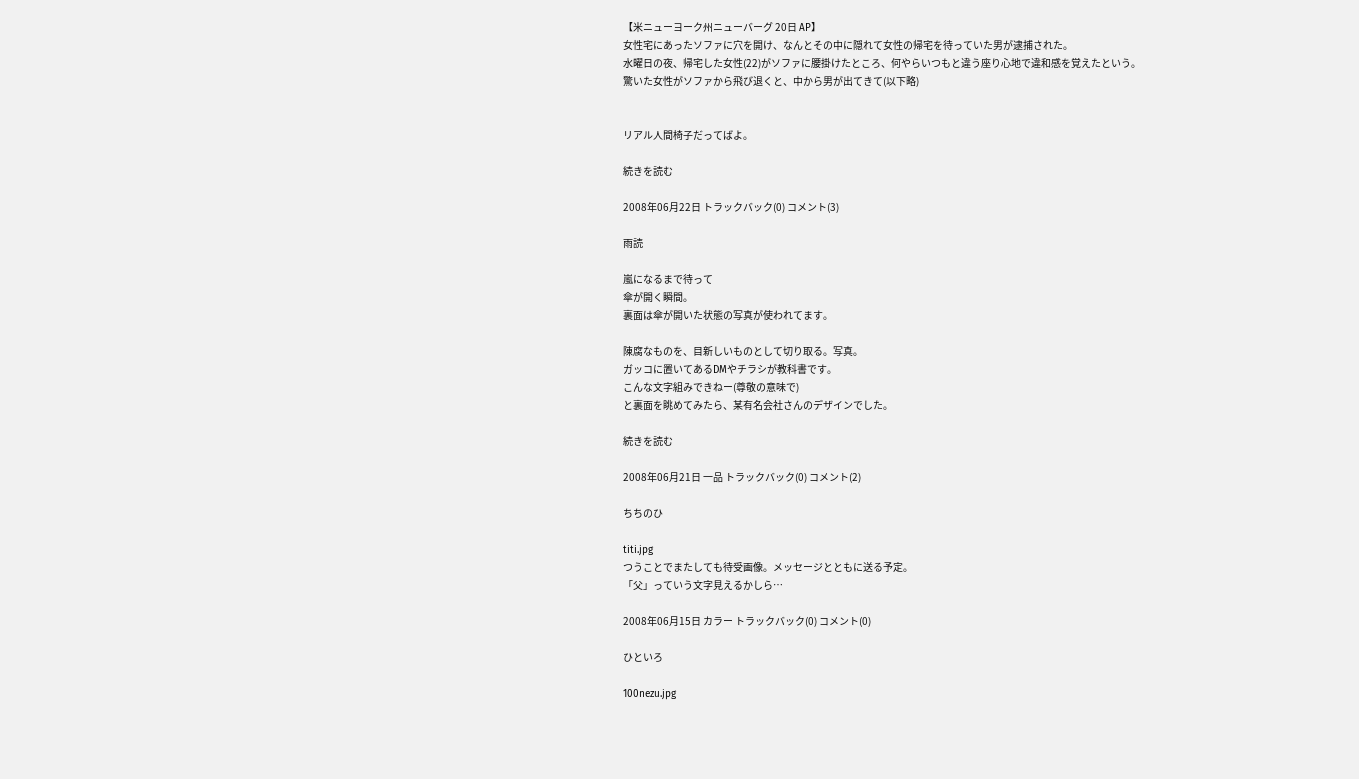【米ニューヨーク州ニューバーグ 20日 AP】
女性宅にあったソファに穴を開け、なんとその中に隠れて女性の帰宅を待っていた男が逮捕された。
水曜日の夜、帰宅した女性(22)がソファに腰掛けたところ、何やらいつもと違う座り心地で違和感を覚えたという。
驚いた女性がソファから飛び退くと、中から男が出てきて(以下略)


リアル人間椅子だってばよ。

続きを読む

2008年06月22日 トラックバック(0) コメント(3)

雨読

嵐になるまで待って
傘が開く瞬間。
裏面は傘が開いた状態の写真が使われてます。

陳腐なものを、目新しいものとして切り取る。写真。
ガッコに置いてあるDMやチラシが教科書です。
こんな文字組みできねー(尊敬の意味で)
と裏面を眺めてみたら、某有名会社さんのデザインでした。

続きを読む

2008年06月21日 一品 トラックバック(0) コメント(2)

ちちのひ

titi.jpg
つうことでまたしても待受画像。メッセージとともに送る予定。
「父」っていう文字見えるかしら…

2008年06月15日 カラー トラックバック(0) コメント(0)

ひといろ

100nezu.jpg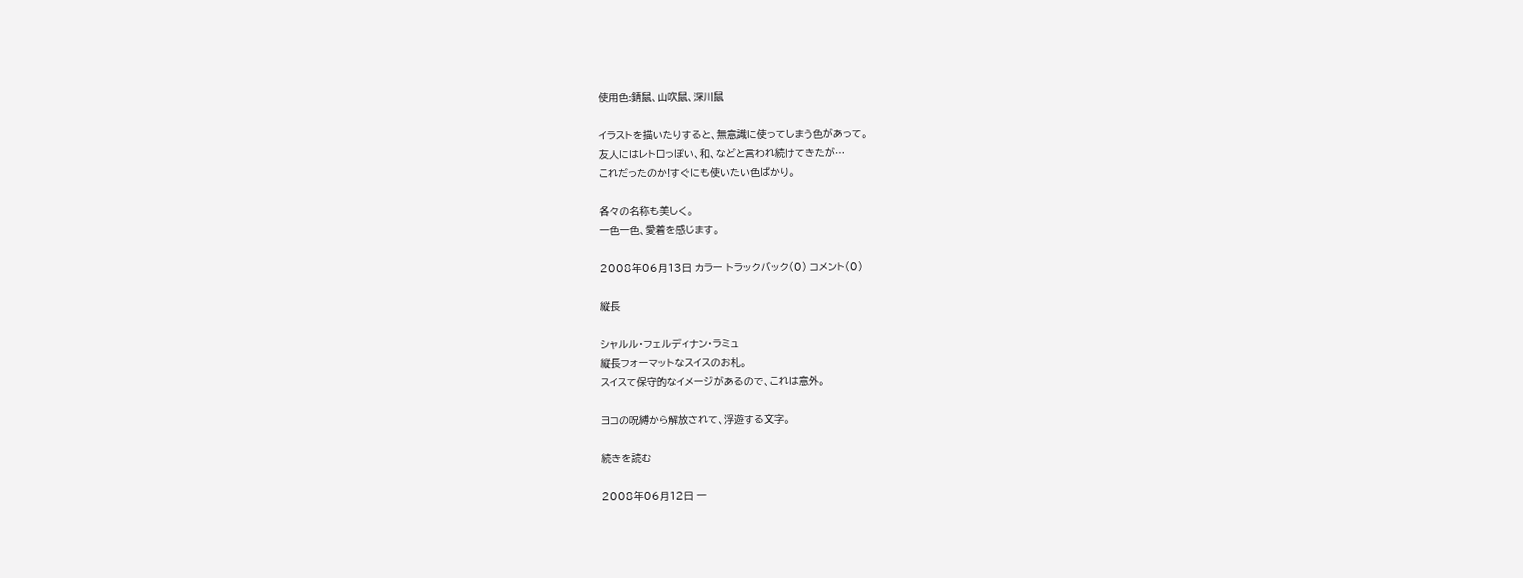使用色:錆鼠、山吹鼠、深川鼠

イラストを描いたりすると、無意識に使ってしまう色があって。
友人にはレトロっぽい、和、などと言われ続けてきたが…
これだったのか!すぐにも使いたい色ばかり。

各々の名称も美しく。
一色一色、愛着を感じます。

2008年06月13日 カラー トラックバック(0) コメント(0)

縦長

シャルル・フェルディナン・ラミュ
縦長フォーマットなスイスのお札。
スイスて保守的なイメージがあるので、これは意外。

ヨコの呪縛から解放されて、浮遊する文字。

続きを読む

2008年06月12日 一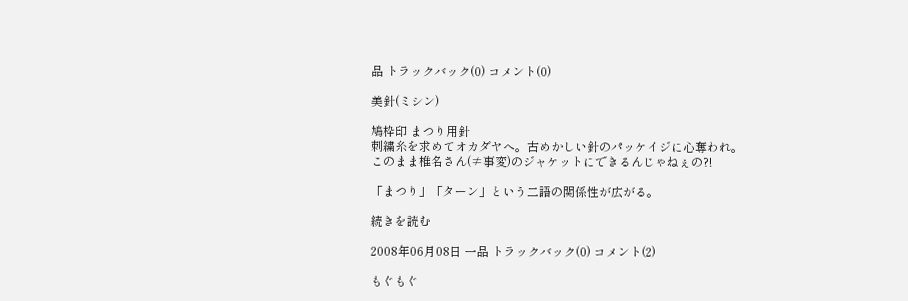品 トラックバック(0) コメント(0)

美針(ミシン)

鳩枠印 まつり用針
刺繍糸を求めてオカダヤへ。古めかしい針のパッケイジに心奪われ。
このまま椎名さん(≠事変)のジャケットにできるんじゃねぇの?!

「まつり」「ターン」という二語の関係性が広がる。

続きを読む

2008年06月08日 一品 トラックバック(0) コメント(2)

もぐもぐ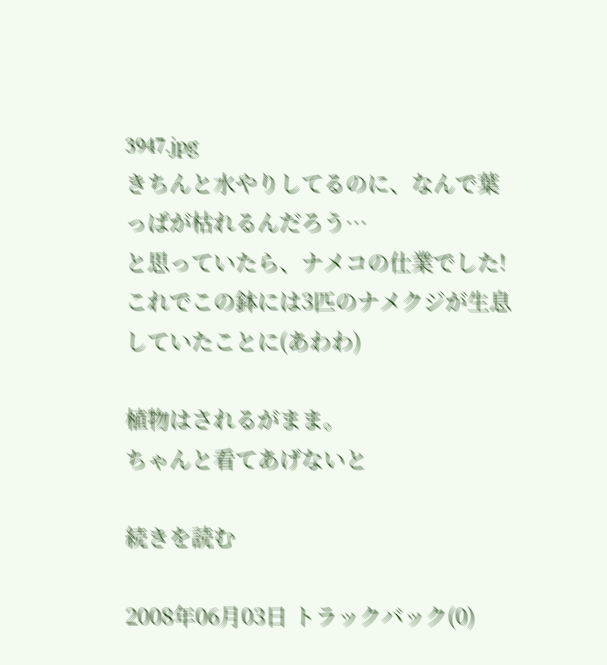3947.jpg
きちんと水やりしてるのに、なんで葉っぱが枯れるんだろう…
と思っていたら、ナメコの仕業でした!
これでこの鉢には3匹のナメクジが生息していたことに(あわわ)

植物はされるがまま。
ちゃんと看てあげないと

続きを読む

2008年06月03日 トラックバック(0)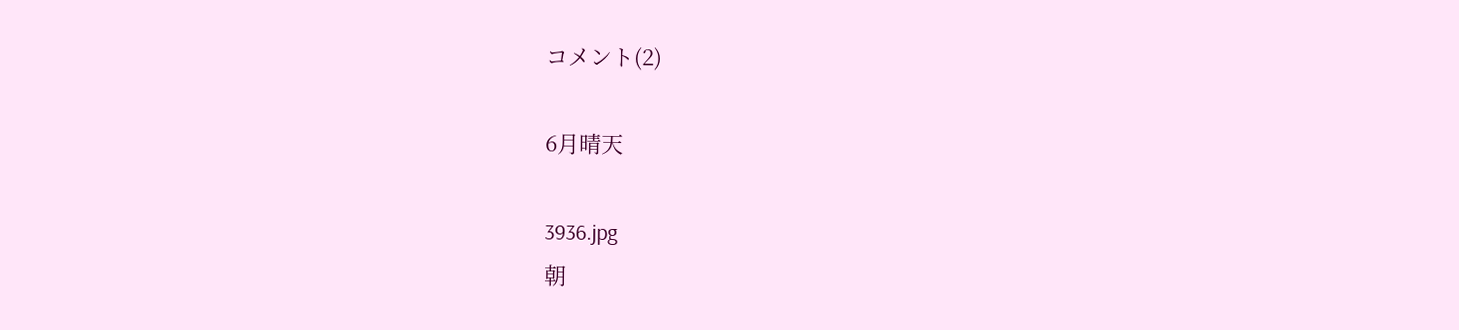コメント(2)

6月晴天

3936.jpg
朝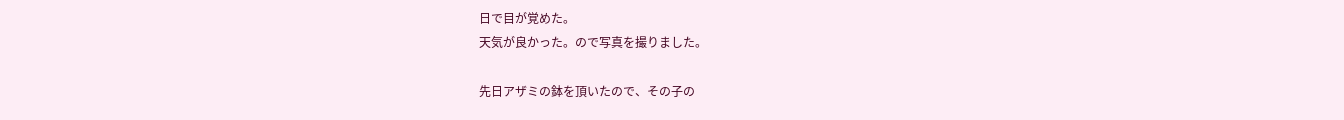日で目が覚めた。
天気が良かった。ので写真を撮りました。

先日アザミの鉢を頂いたので、その子の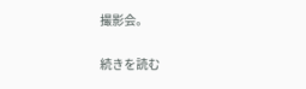撮影会。

続きを読む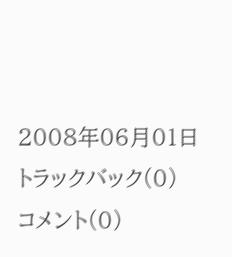2008年06月01日 トラックバック(0) コメント(0)